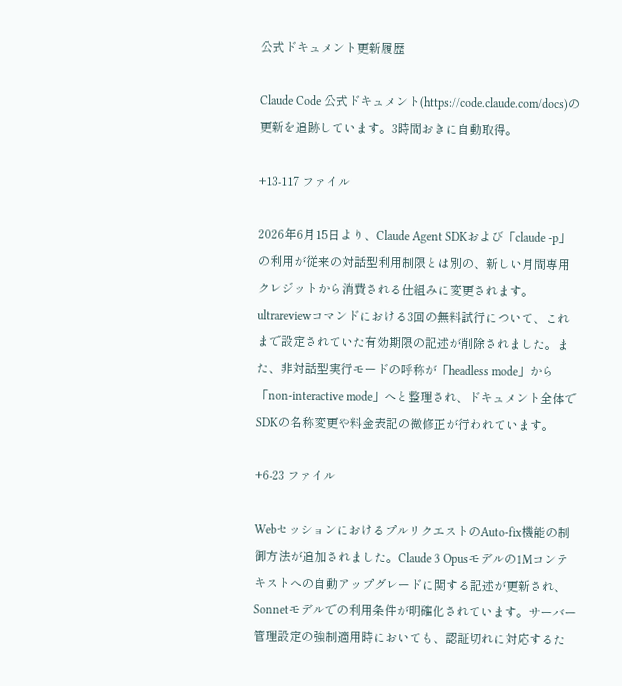公式ドキュメント更新履歴

Claude Code 公式ドキュメント(https://code.claude.com/docs)の更新を追跡しています。3時間おきに自動取得。

+13-117 ファイル

2026年6月15日より、Claude Agent SDKおよび「claude -p」の利用が従来の対話型利用制限とは別の、新しい月間専用クレジットから消費される仕組みに変更されます。ultrareviewコマンドにおける3回の無料試行について、これまで設定されていた有効期限の記述が削除されました。また、非対話型実行モードの呼称が「headless mode」から「non-interactive mode」へと整理され、ドキュメント全体でSDKの名称変更や料金表記の微修正が行われています。

+6-23 ファイル

WebセッションにおけるプルリクエストのAuto-fix機能の制御方法が追加されました。Claude 3 Opusモデルの1Mコンテキストへの自動アップグレードに関する記述が更新され、Sonnetモデルでの利用条件が明確化されています。サーバー管理設定の強制適用時においても、認証切れに対応するた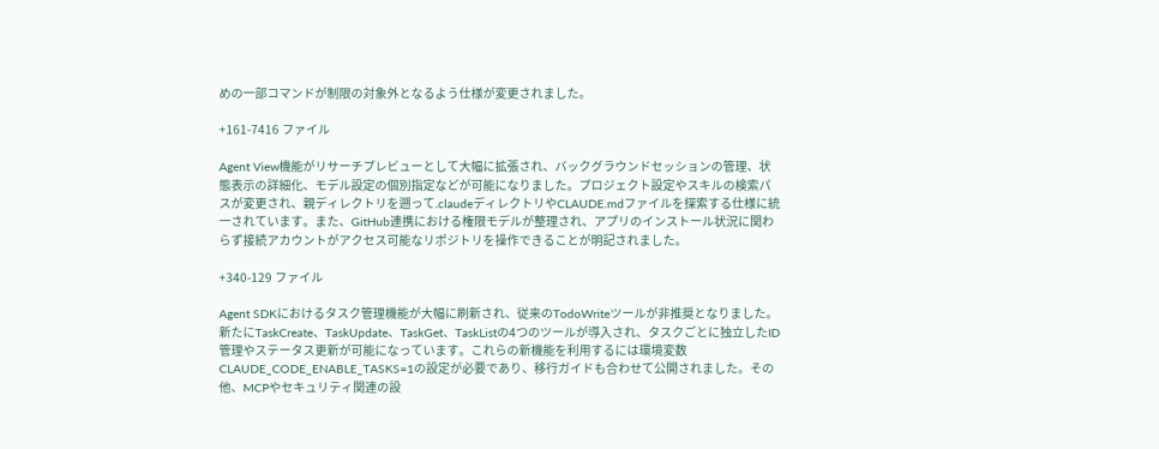めの一部コマンドが制限の対象外となるよう仕様が変更されました。

+161-7416 ファイル

Agent View機能がリサーチプレビューとして大幅に拡張され、バックグラウンドセッションの管理、状態表示の詳細化、モデル設定の個別指定などが可能になりました。プロジェクト設定やスキルの検索パスが変更され、親ディレクトリを遡って.claudeディレクトリやCLAUDE.mdファイルを探索する仕様に統一されています。また、GitHub連携における権限モデルが整理され、アプリのインストール状況に関わらず接続アカウントがアクセス可能なリポジトリを操作できることが明記されました。

+340-129 ファイル

Agent SDKにおけるタスク管理機能が大幅に刷新され、従来のTodoWriteツールが非推奨となりました。新たにTaskCreate、TaskUpdate、TaskGet、TaskListの4つのツールが導入され、タスクごとに独立したID管理やステータス更新が可能になっています。これらの新機能を利用するには環境変数CLAUDE_CODE_ENABLE_TASKS=1の設定が必要であり、移行ガイドも合わせて公開されました。その他、MCPやセキュリティ関連の設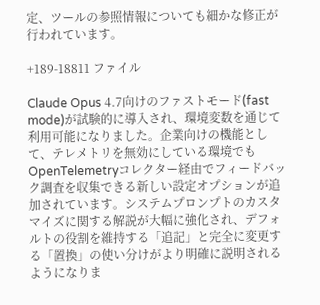定、ツールの参照情報についても細かな修正が行われています。

+189-18811 ファイル

Claude Opus 4.7向けのファストモード(fast mode)が試験的に導入され、環境変数を通じて利用可能になりました。企業向けの機能として、テレメトリを無効にしている環境でもOpenTelemetryコレクター経由でフィードバック調査を収集できる新しい設定オプションが追加されています。システムプロンプトのカスタマイズに関する解説が大幅に強化され、デフォルトの役割を維持する「追記」と完全に変更する「置換」の使い分けがより明確に説明されるようになりま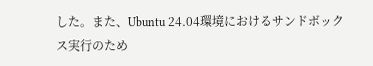した。また、Ubuntu 24.04環境におけるサンドボックス実行のため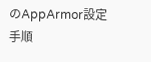のAppArmor設定手順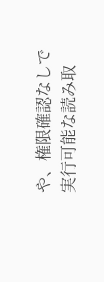や、権限確認なしで実行可能な読み取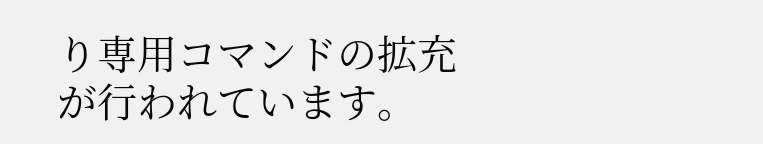り専用コマンドの拡充が行われています。